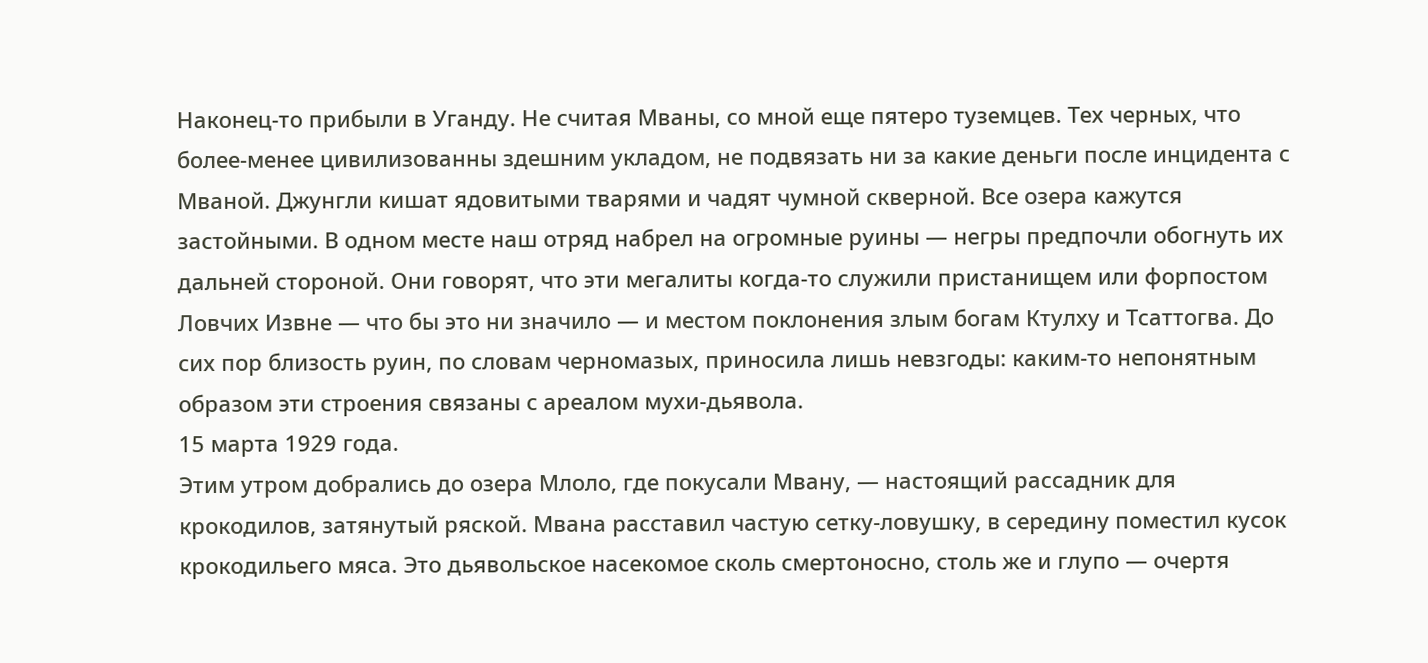Наконец-то прибыли в Уганду. Не считая Мваны, со мной еще пятеро туземцев. Тех черных, что более-менее цивилизованны здешним укладом, не подвязать ни за какие деньги после инцидента с Мваной. Джунгли кишат ядовитыми тварями и чадят чумной скверной. Все озера кажутся застойными. В одном месте наш отряд набрел на огромные руины — негры предпочли обогнуть их дальней стороной. Они говорят, что эти мегалиты когда-то служили пристанищем или форпостом Ловчих Извне — что бы это ни значило — и местом поклонения злым богам Ктулху и Тсаттогва. До сих пор близость руин, по словам черномазых, приносила лишь невзгоды: каким-то непонятным образом эти строения связаны с ареалом мухи-дьявола.
15 марта 1929 года.
Этим утром добрались до озера Млоло, где покусали Мвану, — настоящий рассадник для крокодилов, затянутый ряской. Мвана расставил частую сетку-ловушку, в середину поместил кусок крокодильего мяса. Это дьявольское насекомое сколь смертоносно, столь же и глупо — очертя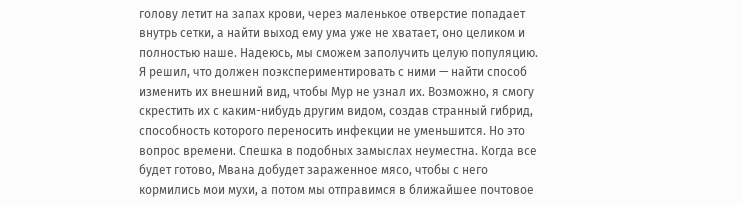голову летит на запах крови, через маленькое отверстие попадает внутрь сетки, а найти выход ему ума уже не хватает, оно целиком и полностью наше. Надеюсь, мы сможем заполучить целую популяцию. Я решил, что должен поэкспериментировать с ними — найти способ изменить их внешний вид, чтобы Мур не узнал их. Возможно, я смогу скрестить их с каким-нибудь другим видом, создав странный гибрид, способность которого переносить инфекции не уменьшится. Но это вопрос времени. Спешка в подобных замыслах неуместна. Когда все будет готово, Мвана добудет зараженное мясо, чтобы с него кормились мои мухи, а потом мы отправимся в ближайшее почтовое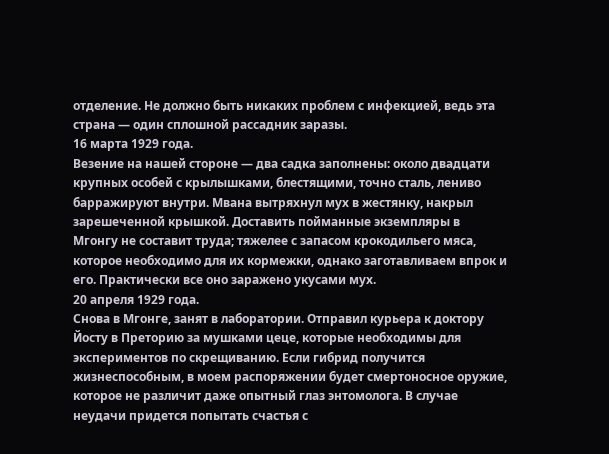отделение. Не должно быть никаких проблем с инфекцией, ведь эта страна — один сплошной рассадник заразы.
16 марта 1929 года.
Везение на нашей стороне — два садка заполнены: около двадцати крупных особей с крылышками, блестящими, точно сталь, лениво барражируют внутри. Мвана вытряхнул мух в жестянку, накрыл зарешеченной крышкой. Доставить пойманные экземпляры в Мгонгу не составит труда; тяжелее с запасом крокодильего мяса, которое необходимо для их кормежки, однако заготавливаем впрок и его. Практически все оно заражено укусами мух.
20 апреля 1929 года.
Снова в Мгонге, занят в лаборатории. Отправил курьера к доктору Йосту в Преторию за мушками цеце, которые необходимы для экспериментов по скрещиванию. Если гибрид получится жизнеспособным, в моем распоряжении будет смертоносное оружие, которое не различит даже опытный глаз энтомолога. В случае неудачи придется попытать счастья с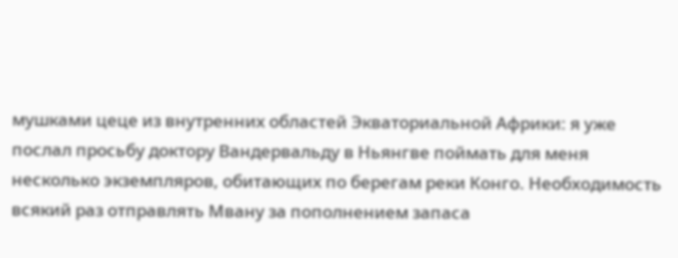мушками цеце из внутренних областей Экваториальной Африки: я уже послал просьбу доктору Вандервальду в Ньянгве поймать для меня несколько экземпляров, обитающих по берегам реки Конго. Необходимость всякий раз отправлять Мвану за пополнением запаса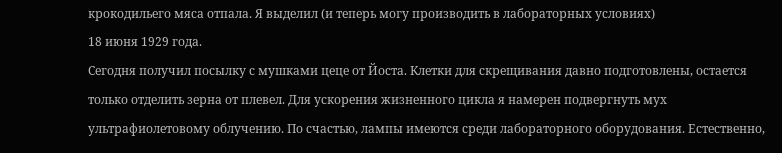крокодильего мяса отпала. Я выделил (и теперь могу производить в лабораторных условиях)
18 июня 1929 года.
Сегодня получил посылку с мушками цеце от Йоста. Клетки для скрещивания давно подготовлены, остается только отделить зерна от плевел. Для ускорения жизненного цикла я намерен подвергнуть мух ультрафиолетовому облучению. По счастью, лампы имеются среди лабораторного оборудования. Естественно,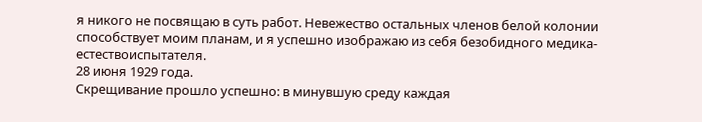я никого не посвящаю в суть работ. Невежество остальных членов белой колонии способствует моим планам, и я успешно изображаю из себя безобидного медика-естествоиспытателя.
28 июня 1929 года.
Скрещивание прошло успешно: в минувшую среду каждая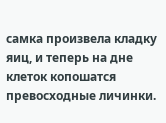самка произвела кладку яиц, и теперь на дне клеток копошатся превосходные личинки.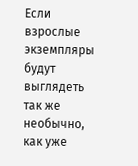Если взрослые экземпляры будут выглядеть так же необычно, как уже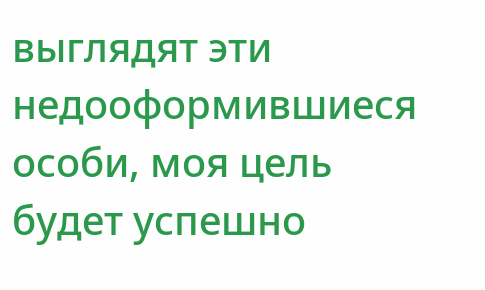выглядят эти недооформившиеся особи, моя цель будет успешно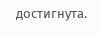достигнута.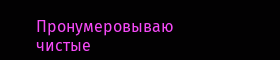Пронумеровываю чистые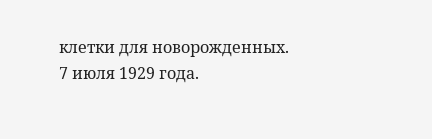клетки для новорожденных.
7 июля 1929 года.